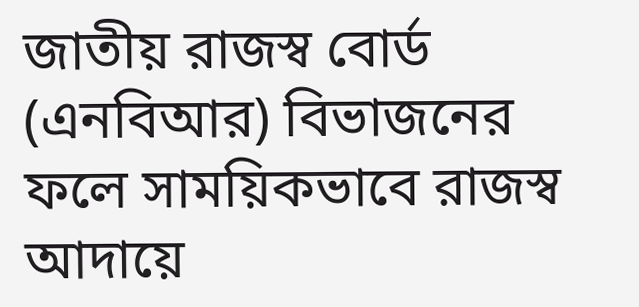জাতীয় রাজস্ব বোর্ড (এনবিআর) বিভাজনের ফলে সাময়িকভাবে রাজস্ব আদায়ে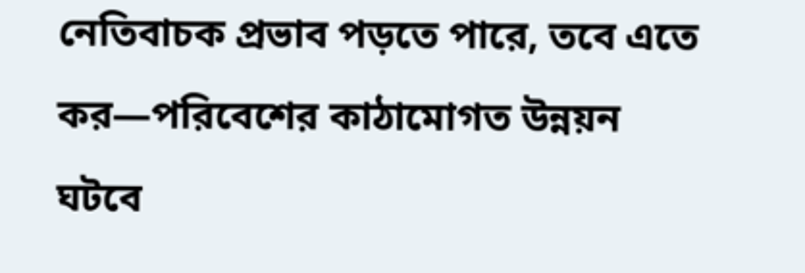নেতিবাচক প্রভাব পড়তে পারে, তবে এতে কর—পরিবেশের কাঠামোগত উন্নয়ন ঘটবে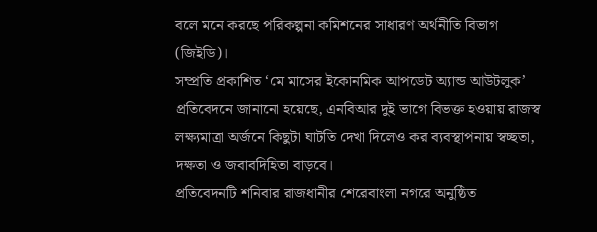বলে মনে করছে পরিকল্পনা কমিশনের সাধারণ অর্থনীতি বিভাগ (জিইডি)।
সম্প্রতি প্রকাশিত ‘মে মাসের ইকোনমিক আপডেট অ্যান্ড আউটলুক’ প্রতিবেদনে জানানো হয়েছে, এনবিআর দুই ভাগে বিভক্ত হওয়ায় রাজস্ব লক্ষ্যমাত্রা অর্জনে কিছুটা ঘাটতি দেখা দিলেও কর ব্যবস্থাপনায় স্বচ্ছতা, দক্ষতা ও জবাবদিহিতা বাড়বে।
প্রতিবেদনটি শনিবার রাজধানীর শেরেবাংলা নগরে অনুষ্ঠিত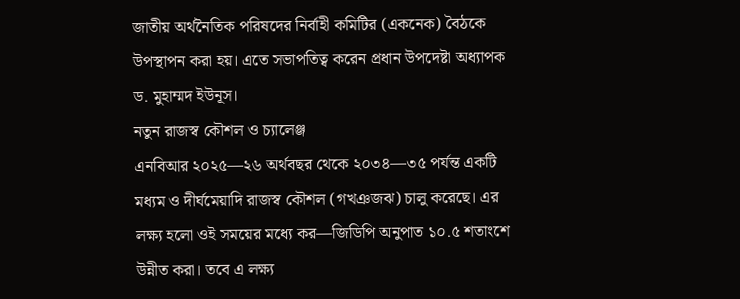জাতীয় অর্থনৈতিক পরিষদের নির্বাহী কমিটির (একনেক) বৈঠকে উপস্থাপন করা হয়। এতে সভাপতিত্ব করেন প্রধান উপদেষ্টা অধ্যাপক ড. মুহাম্মদ ইউনূস।
নতুন রাজস্ব কৌশল ও চ্যালেঞ্জ
এনবিআর ২০২৫—২৬ অর্থবছর থেকে ২০৩৪—৩৫ পর্যন্ত একটি মধ্যম ও দীর্ঘমেয়াদি রাজস্ব কৌশল (গখঞজঝ) চালু করেছে। এর লক্ষ্য হলো ওই সময়ের মধ্যে কর—জিডিপি অনুপাত ১০.৫ শতাংশে উন্নীত করা। তবে এ লক্ষ্য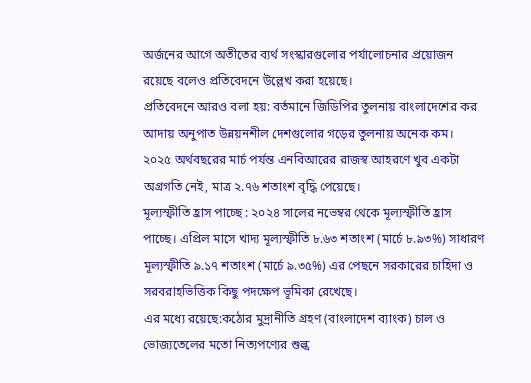অর্জনের আগে অতীতের ব্যর্থ সংস্কারগুলোর পর্যালোচনার প্রয়োজন রয়েছে বলেও প্রতিবেদনে উল্লেখ করা হয়েছে।
প্রতিবেদনে আরও বলা হয়: বর্তমানে জিডিপির তুলনায় বাংলাদেশের কর আদায় অনুপাত উন্নয়নশীল দেশগুলোর গড়ের তুলনায় অনেক কম।
২০২৫ অর্থবছরের মার্চ পর্যন্ত এনবিআরের রাজস্ব আহরণে খুব একটা অগ্রগতি নেই, মাত্র ২.৭৬ শতাংশ বৃদ্ধি পেয়েছে।
মূল্যস্ফীতি হ্রাস পাচ্ছে : ২০২৪ সালের নভেম্বর থেকে মূল্যস্ফীতি হ্রাস পাচ্ছে। এপ্রিল মাসে খাদ্য মূল্যস্ফীতি ৮.৬৩ শতাংশ (মার্চে ৮.৯৩%) সাধারণ মূল্যস্ফীতি ৯.১৭ শতাংশ (মার্চে ৯.৩৫%) এর পেছনে সরকারের চাহিদা ও সরবরাহভিত্তিক কিছু পদক্ষেপ ভূমিকা রেখেছে।
এর মধ্যে রয়েছে:কঠোর মুদ্রানীতি গ্রহণ (বাংলাদেশ ব্যাংক) চাল ও ভোজ্যতেলের মতো নিত্যপণ্যের শুল্ক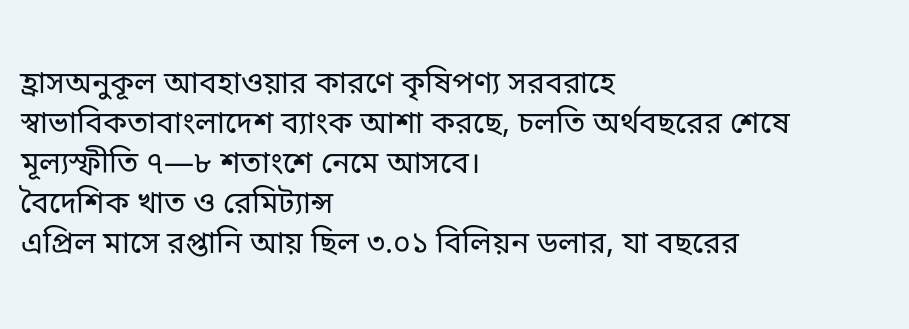হ্রাসঅনুকূল আবহাওয়ার কারণে কৃষিপণ্য সরবরাহে স্বাভাবিকতাবাংলাদেশ ব্যাংক আশা করছে, চলতি অর্থবছরের শেষে মূল্যস্ফীতি ৭—৮ শতাংশে নেমে আসবে।
বৈদেশিক খাত ও রেমিট্যান্স
এপ্রিল মাসে রপ্তানি আয় ছিল ৩.০১ বিলিয়ন ডলার, যা বছরের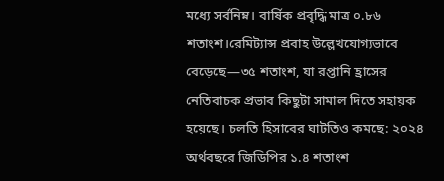মধ্যে সর্বনিম্ন। বার্ষিক প্রবৃদ্ধি মাত্র ০.৮৬ শতাংশ।রেমিট্যান্স প্রবাহ উল্লেখযোগ্যভাবে বেড়েছে—৩৫ শতাংশ, যা রপ্তানি হ্রাসের নেতিবাচক প্রভাব কিছুটা সামাল দিতে সহায়ক হয়েছে। চলতি হিসাবের ঘাটতিও কমছে: ২০২৪ অর্থবছরে জিডিপির ১.৪ শতাংশ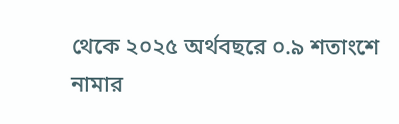থেকে ২০২৫ অর্থবছরে ০.৯ শতাংশে নামার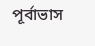পূর্বাভাস